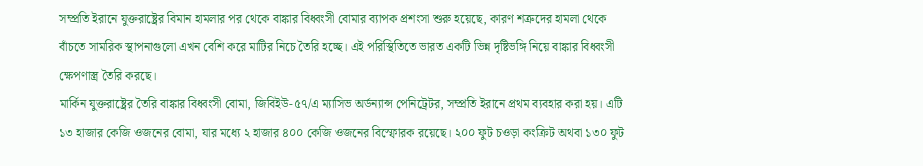সম্প্রতি ইরানে যুক্তরাষ্ট্রের বিমান হামলার পর থেকে বাঙ্কার বিধ্বংসী বোমার ব্যাপক প্রশংসা শুরু হয়েছে, কারণ শত্রুদের হামলা থেকে বাঁচতে সামরিক স্থাপনাগুলো এখন বেশি করে মাটির নিচে তৈরি হচ্ছে। এই পরিস্থিতিতে ভারত একটি ভিন্ন দৃষ্টিভঙ্গি নিয়ে বাঙ্কার বিধ্বংসী ক্ষেপণাস্ত্র তৈরি করছে।
মার্কিন যুক্তরাষ্ট্রের তৈরি বাঙ্কার বিধ্বংসী বোমা, জিবিইউ-৫৭/এ ম্যাসিভ অর্ডন্যান্স পেনিট্রেটর, সম্প্রতি ইরানে প্রথম ব্যবহার করা হয়। এটি ১৩ হাজার কেজি ওজনের বোমা, যার মধ্যে ২ হাজার ৪০০ কেজি ওজনের বিস্ফোরক রয়েছে। ২০০ ফুট চওড়া কংক্রিট অথবা ১৩০ ফুট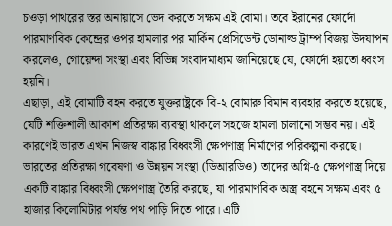চওড়া পাথরের স্তর অনায়াসে ভেদ করতে সক্ষম এই বোমা। তবে ইরানের ফোর্দো পারমাণবিক কেন্দ্রের ওপর হামলার পর মার্কিন প্রেসিডেন্ট ডোনাল্ড ট্রাম্প বিজয় উদযাপন করলেও, গোয়েন্দা সংস্থা এবং বিভিন্ন সংবাদমাধ্যম জানিয়েছে যে, ফোর্দো হয়তো ধ্বংস হয়নি।
এছাড়া, এই বোমাটি বহন করতে যুক্তরাষ্ট্রকে বি-২ বোমারু বিমান ব্যবহার করতে হয়েছে, যেটি শক্তিশালী আকাশ প্রতিরক্ষা ব্যবস্থা থাকলে সহজে হামলা চালানো সম্ভব নয়। এই কারণেই ভারত এখন নিজস্ব বাঙ্কার বিধ্বংসী ক্ষেপণাস্ত্র নির্মাণের পরিকল্পনা করছে।
ভারতের প্রতিরক্ষা গবেষণা ও উন্নয়ন সংস্থা (ডিআরডিও) তাদের অগ্নি-৫ ক্ষেপণাস্ত্র দিয়ে একটি বাঙ্কার বিধ্বংসী ক্ষেপণাস্ত্র তৈরি করছে, যা পারমাণবিক অস্ত্র বহনে সক্ষম এবং ৫ হাজার কিলোমিটার পর্যন্ত পথ পাড়ি দিতে পারে। এটি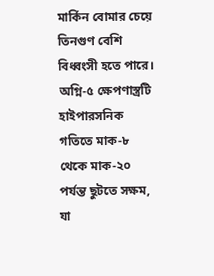মার্কিন বোমার চেয়ে তিনগুণ বেশি বিধ্বংসী হতে পারে।
অগ্নি-৫ ক্ষেপণাস্ত্রটি হাইপারসনিক গতিতে মাক-৮ থেকে মাক-২০ পর্যন্ত ছুটতে সক্ষম, যা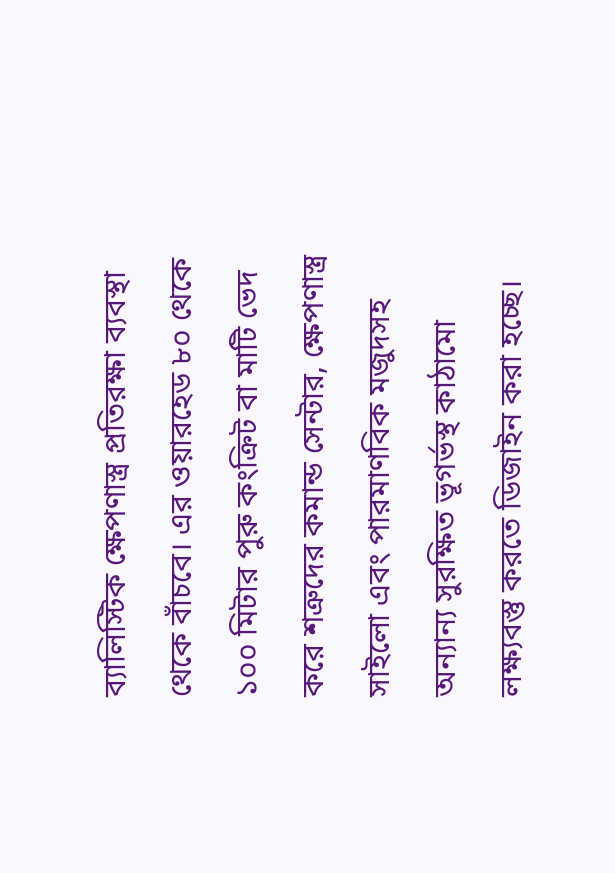ব্যালিস্টিক ক্ষেপণাস্ত্র প্রতিরক্ষা ব্যবস্থা থেকে বাঁচবে। এর ওয়ারহেড ৮০ থেকে ১০০ মিটার পুরু কংক্রিট বা মাটি ভেদ করে শত্রুদের কমান্ড সেন্টার, ক্ষেপণাস্ত্র সাইলো এবং পারমাণবিক মজুদসহ অন্যান্য সুরক্ষিত ভূগর্ভস্থ কাঠামো লক্ষ্যবস্তু করতে ডিজাইন করা হচ্ছে।